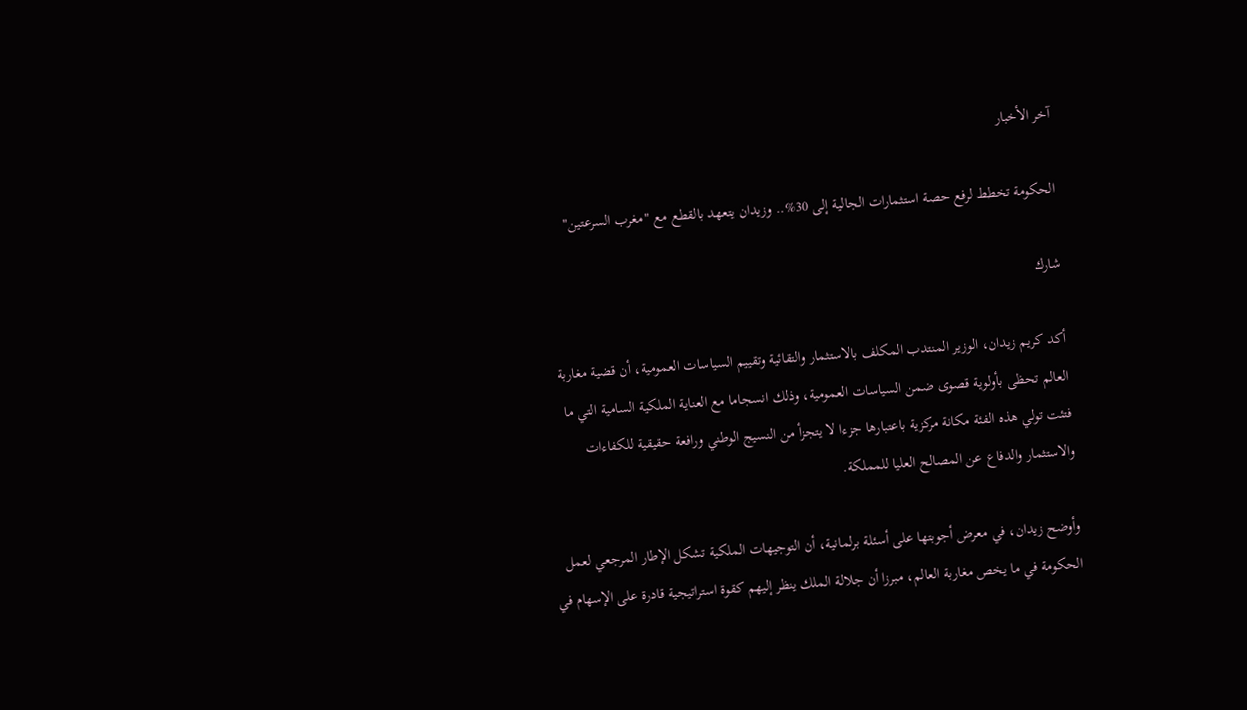آخر الأخبار

الحكومة تخطط لرفع حصة استثمارات الجالية إلى 30%.. وزيدان يتعهد بالقطع مع "مغرب السرعتين"

شارك

أكد كريم زيدان، الوزير المنتدب المكلف بالاستثمار والتقائية وتقييم السياسات العمومية، أن قضية مغاربة العالم تحظى بأولوية قصوى ضمن السياسات العمومية، وذلك انسجاما مع العناية الملكية السامية التي ما فتئت تولي هذه الفئة مكانة مركزية باعتبارها جزءا لا يتجزأ من النسيج الوطني ورافعة حقيقية للكفاءات والاستثمار والدفاع عن المصالح العليا للمملكة.

وأوضح زيدان، في معرض أجوبتها على أسئلة برلمانية، أن التوجيهات الملكية تشكل الإطار المرجعي لعمل الحكومة في ما يخص مغاربة العالم، مبرزا أن جلالة الملك ينظر إليهم كقوة استراتيجية قادرة على الإسهام في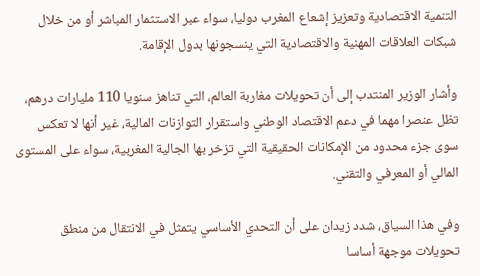التنمية الاقتصادية وتعزيز إشعاع المغرب دوليا، سواء عبر الاستثمار المباشر أو من خلال شبكات العلاقات المهنية والاقتصادية التي ينسجونها بدول الإقامة.

وأشار الوزير المنتدب إلى أن تحويلات مغاربة العالم، التي تناهز سنويا 110 مليارات درهم، تظل عنصرا مهما في دعم الاقتصاد الوطني واستقرار التوازنات المالية، غير أنها لا تعكس سوى جزء محدود من الإمكانات الحقيقية التي تزخر بها الجالية المغربية، سواء على المستوى المالي أو المعرفي والتقني.

وفي هذا السياق، شدد زيدان على أن التحدي الأساسي يتمثل في الانتقال من منطق تحويلات موجهة أساسا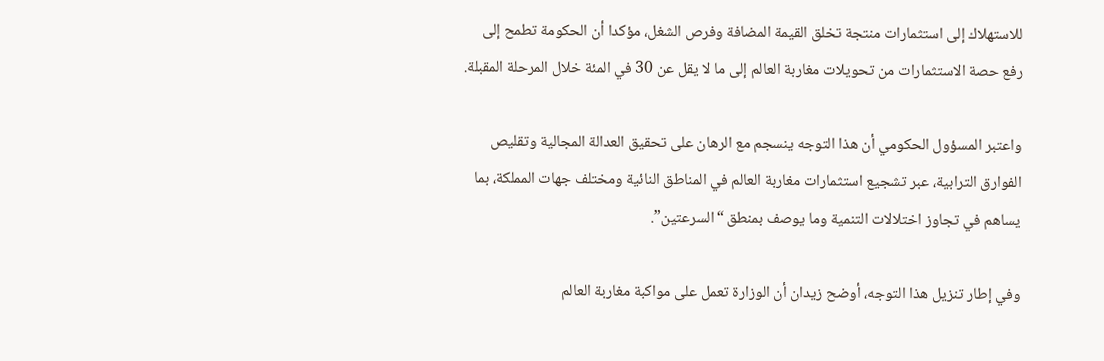للاستهلاك إلى استثمارات منتجة تخلق القيمة المضافة وفرص الشغل، مؤكدا أن الحكومة تطمح إلى رفع حصة الاستثمارات من تحويلات مغاربة العالم إلى ما لا يقل عن 30 في المئة خلال المرحلة المقبلة.

واعتبر المسؤول الحكومي أن هذا التوجه ينسجم مع الرهان على تحقيق العدالة المجالية وتقليص الفوارق الترابية، عبر تشجيع استثمارات مغاربة العالم في المناطق النائية ومختلف جهات المملكة، بما يساهم في تجاوز اختلالات التنمية وما يوصف بمنطق “السرعتين”.

وفي إطار تنزيل هذا التوجه، أوضح زيدان أن الوزارة تعمل على مواكبة مغاربة العالم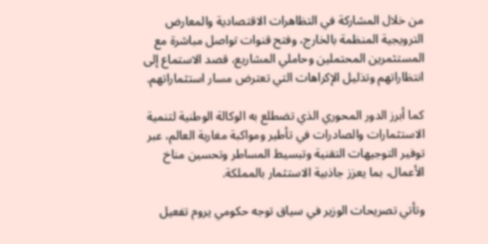من خلال المشاركة في التظاهرات الاقتصادية والمعارض الترويجية المنظمة بالخارج، وفتح قنوات تواصل مباشرة مع المستثمرين المحتملين وحاملي المشاريع، قصد الاستماع إلى انتظاراتهم وتذليل الإكراهات التي تعترض مسار استثماراتهم.

كما أبرز الدور المحوري الذي تضطلع به الوكالة الوطنية لتنمية الاستثمارات والصادرات في تأطير ومواكبة مغاربة العالم، عبر توفير التوجيهات التقنية وتبسيط المساطر وتحسين مناخ الأعمال، بما يعزز جاذبية الاستثمار بالمملكة.

وتأتي تصريحات الوزير في سياق توجه حكومي يروم تفعيل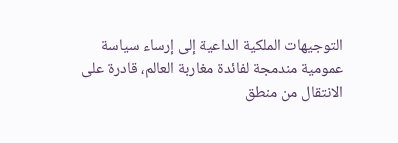التوجيهات الملكية الداعية إلى إرساء سياسة عمومية مندمجة لفائدة مغاربة العالم، قادرة على الانتقال من منطق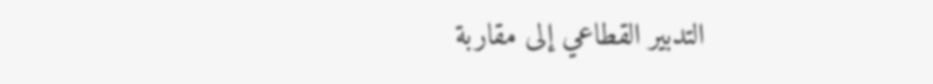التدبير القطاعي إلى مقاربة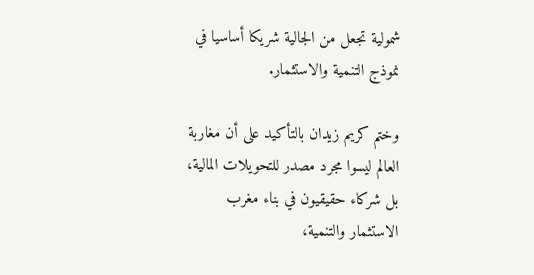شمولية تجعل من الجالية شريكا أساسيا في نموذج التنمية والاستثمار.

وختم كريم زيدان بالتأكيد على أن مغاربة العالم ليسوا مجرد مصدر للتحويلات المالية، بل شركاء حقيقيون في بناء مغرب الاستثمار والتنمية،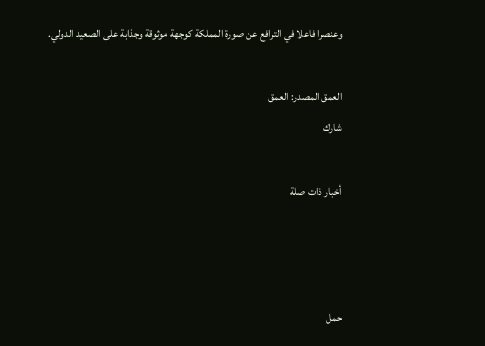وعنصرا فاعلا في الترافع عن صورة المملكة كوجهة موثوقة وجذابة على الصعيد الدولي.

العمق المصدر: العمق
شارك

أخبار ذات صلة



حمل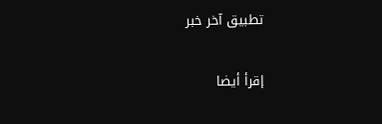تطبيق آخر خبر

إقرأ أيضا